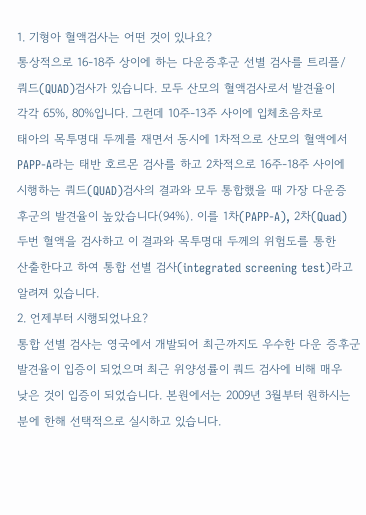1. 기형아 혈액검사는 어떤 것이 있나요?
통상적으로 16-18주 상이에 하는 다운증후군 선별 검사를 트리플/
쿼드(QUAD)검사가 있습니다. 모두 산모의 혈액검사로서 발견율이
각각 65%, 80%입니다. 그런데 10주-13주 사이에 입체초음차로
태아의 목투명대 두께를 재면서 동시에 1차적으로 산모의 혈액에서
PAPP-A라는 태반 호르몬 검사를 하고 2차적으로 16주-18주 사이에
시행하는 쿼드(QUAD)검사의 결과와 모두 통합했을 때 가장 다운증
후군의 발견율이 높았습니다(94%). 이를 1차(PAPP-A), 2차(Quad)
두번 혈액을 검사하고 이 결과와 목투명대 두께의 위험도를 통한
산출한다고 하여 통합 선별 검사(integrated screening test)라고
알려져 있습니다.
2. 언제부터 시행되었나요?
통합 선별 검사는 영국에서 개발되어 최근까지도 우수한 다운 증후군
발견율이 입증이 되었으며 최근 위양성률이 쿼드 검사에 비해 매우
낮은 것이 입증이 되었습니다. 본원에서는 2009년 3월부터 원하시는
분에 한해 선택적으로 실시하고 있습니다.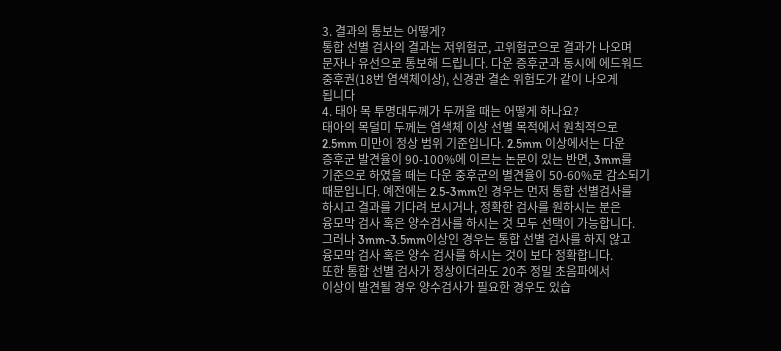3. 결과의 통보는 어떻게?
통합 선별 검사의 결과는 저위험군, 고위험군으로 결과가 나오며
문자나 유선으로 통보해 드립니다. 다운 증후군과 동시에 에드워드
중후권(18번 염색체이상), 신경관 결손 위험도가 같이 나오게
됩니다
4. 태아 목 투명대두께가 두꺼울 때는 어떻게 하나요?
태아의 목덜미 두께는 염색체 이상 선별 목적에서 원칙적으로
2.5mm 미만이 정상 범위 기준입니다. 2.5mm 이상에서는 다운
증후군 발견율이 90-100%에 이르는 논문이 있는 반면, 3mm를
기준으로 하였을 떼는 다운 중후군의 별견율이 50-60%로 감소되기
때문입니다. 예전에는 2.5-3mm인 경우는 먼저 통합 선별검사를
하시고 결과를 기다려 보시거나, 정확한 검사를 원하시는 분은
융모막 검사 혹은 양수검사를 하시는 것 모두 선택이 가능합니다.
그러나 3mm-3.5mm이상인 경우는 통합 선별 검사를 하지 않고
융모막 검사 혹은 양수 검사를 하시는 것이 보다 정확합니다.
또한 통합 선별 검사가 정상이더라도 20주 정밀 초음파에서
이상이 발견될 경우 양수검사가 필요한 경우도 있습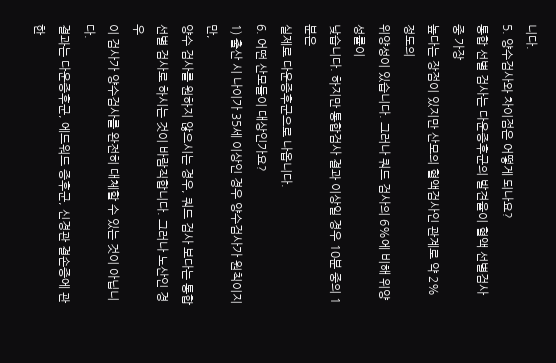니다.
5. 양수검사와 차이점은 어떻게 되나요?
통합 선별 검사는 다운증후군의 발견율이 혈액 선별검사 중 가장
높다는 장점이 있지만 산모의 혈액검사인 관계로 약 2% 정도의
위양성이 있습니다. 그러나 쿼드 검사의 6%에 비해 위양성률이
낮습니다. 하지만 통합검사 결과 이상일 경우 10분 중의 1분은
실제로 다운증후군으로 나옵니다.
6. 어떤 산모들이 대상인가요?
1) 출산 시 나이가 35세 이상인 경우 양수검사가 원칙이지만,
양수 검사를 원하지 않으시는 경우, 쿼드 검사 보다는 통합
선별 검사로 하시는 것이 바람직합니다. 그러나 노산인 경우
이 검사가 양수검사를 완전히 대체할 수 있는 것이 아닙니다.
결과는 다운증후군, 에드워드 증후군, 신경관 결손증에 관한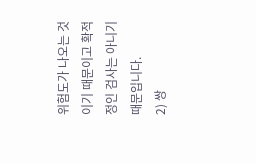위험도가 나오는 것이기 때문이고 확적정인 검사는 아니기
때문입니다.
2) 쌍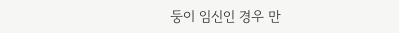둥이 임신인 경우 만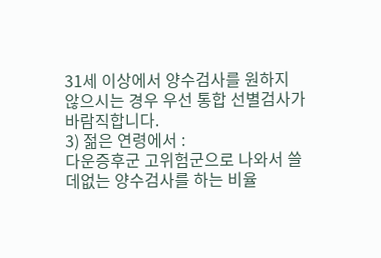31세 이상에서 양수검사를 원하지
않으시는 경우 우선 통합 선별검사가 바람직합니다.
3) 젊은 연령에서 :
다운증후군 고위험군으로 나와서 쓸데없는 양수검사를 하는 비율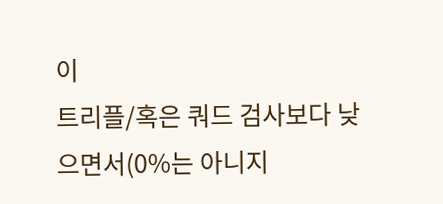이
트리플/혹은 쿼드 검사보다 낮으면서(0%는 아니지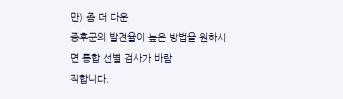만) 좀 더 다운
증후군의 발견율이 높은 방법을 원하시면 통합 선별 검사가 바람
직합니다.